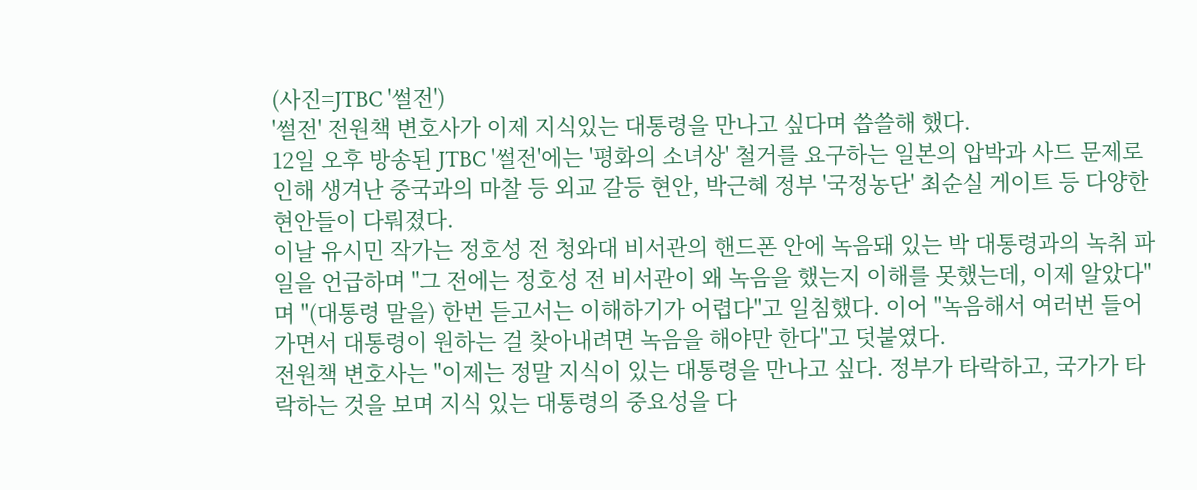(사진=JTBC '썰전')
'썰전' 전원책 변호사가 이제 지식있는 대통령을 만나고 싶다며 씁쓸해 했다.
12일 오후 방송된 JTBC '썰전'에는 '평화의 소녀상' 철거를 요구하는 일본의 압박과 사드 문제로 인해 생겨난 중국과의 마찰 등 외교 갈등 현안, 박근혜 정부 '국정농단' 최순실 게이트 등 다양한 현안들이 다뤄졌다.
이날 유시민 작가는 정호성 전 청와대 비서관의 핸드폰 안에 녹음돼 있는 박 대통령과의 녹취 파일을 언급하며 "그 전에는 정호성 전 비서관이 왜 녹음을 했는지 이해를 못했는데, 이제 알았다"며 "(대통령 말을) 한번 듣고서는 이해하기가 어렵다"고 일침했다. 이어 "녹음해서 여러번 들어가면서 대통령이 원하는 걸 찾아내려면 녹음을 해야만 한다"고 덧붙였다.
전원책 변호사는 "이제는 정말 지식이 있는 대통령을 만나고 싶다. 정부가 타락하고, 국가가 타락하는 것을 보며 지식 있는 대통령의 중요성을 다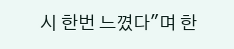시 한번 느꼈다"며 한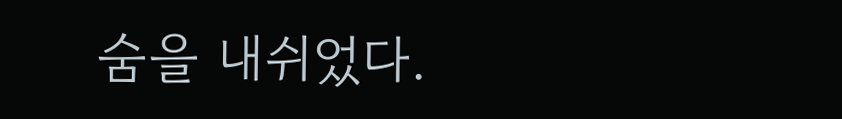숨을 내쉬었다.